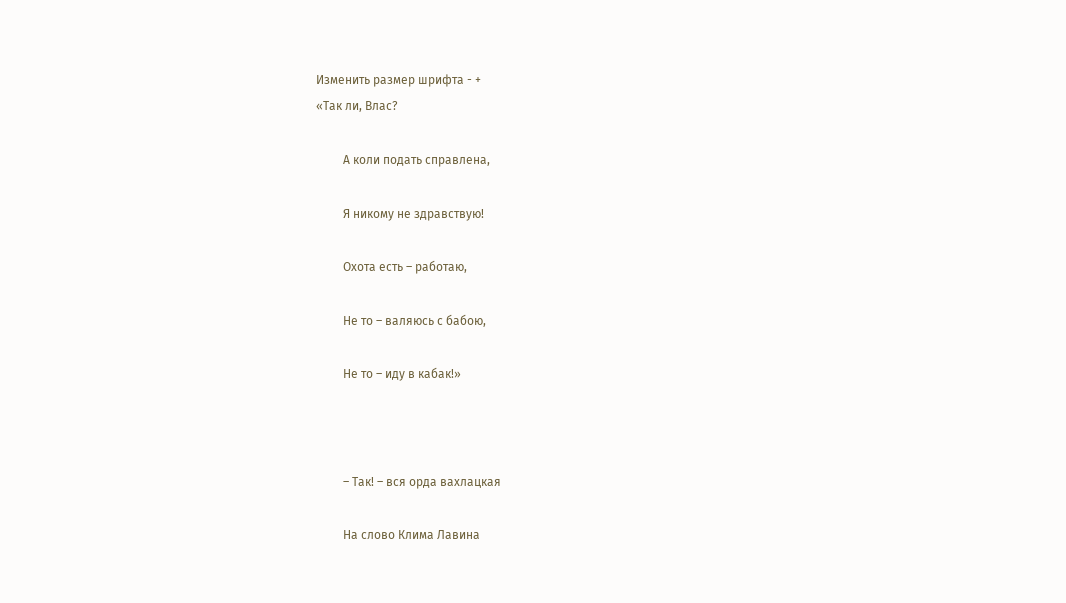Изменить размер шрифта - +
«Так ли, Влас?

         А коли подать справлена,

         Я никому не здравствую!

         Охота есть – работаю,

         Не то – валяюсь с бабою,

         Не то – иду в кабак!»



         – Так! – вся орда вахлацкая

         На слово Клима Лавина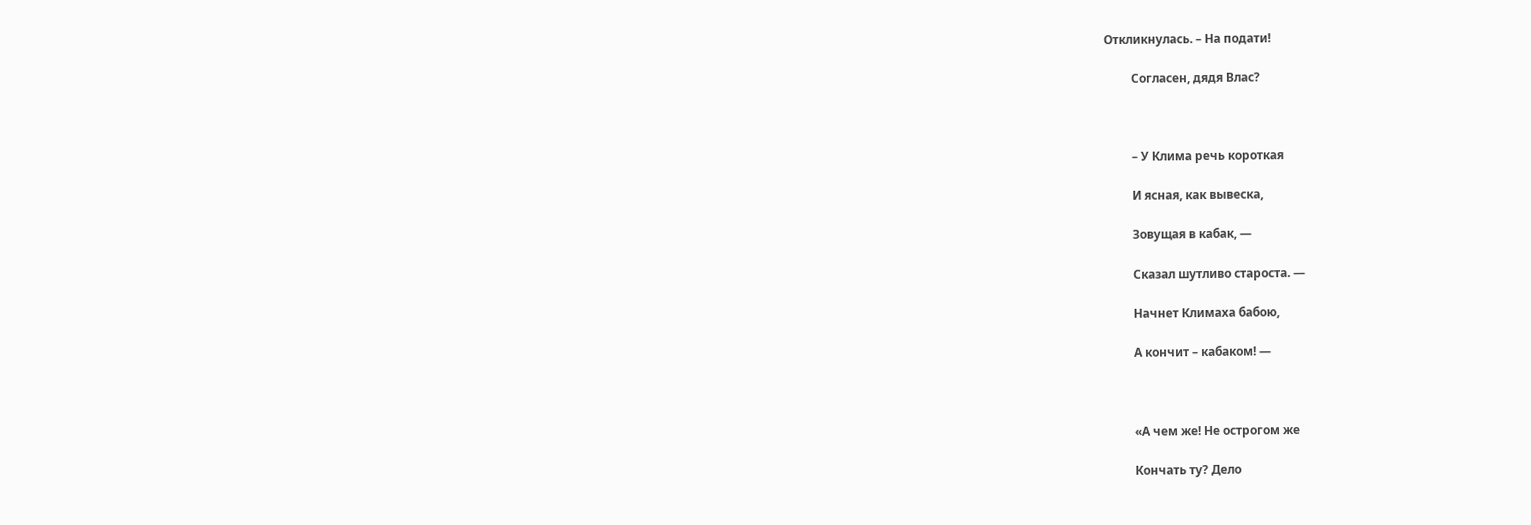Откликнулась. – На подати!

         Согласен, дядя Влас?



         – У Клима речь короткая

         И ясная, как вывеска,

         Зовущая в кабак, —

         Сказал шутливо староста. —

         Начнет Климаха бабою,

         А кончит – кабаком! —



         «А чем же! Не острогом же

         Кончать ту? Дело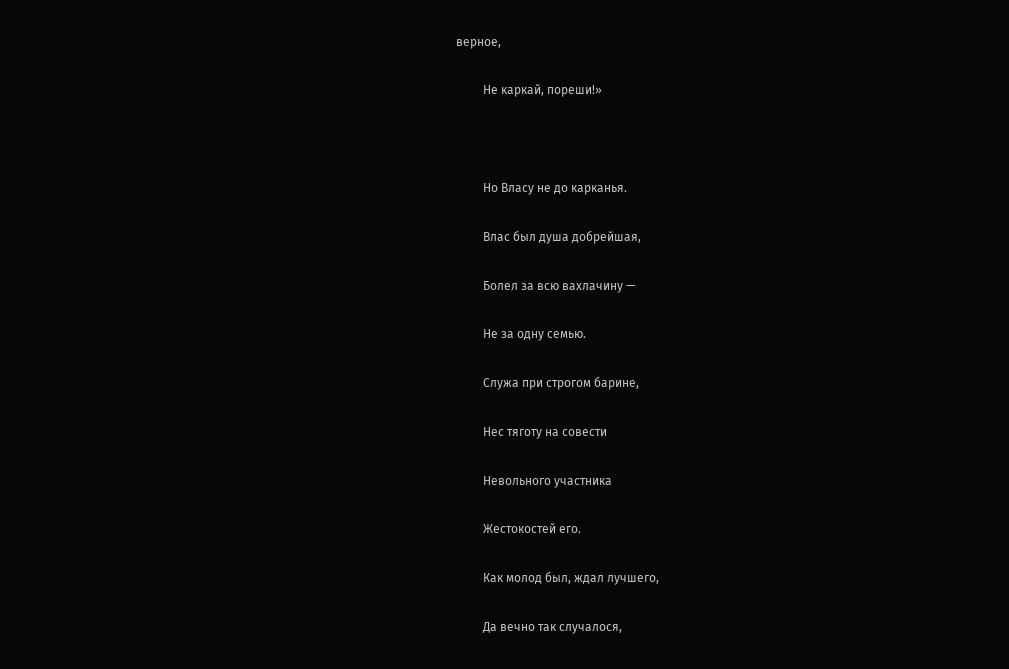верное,

         Не каркай, пореши!»



         Но Власу не до карканья.

         Влас был душа добрейшая,

         Болел за всю вахлачину —

         Не за одну семью.

         Служа при строгом барине,

         Нес тяготу на совести

         Невольного участника

         Жестокостей его.

         Как молод был, ждал лучшего,

         Да вечно так случалося,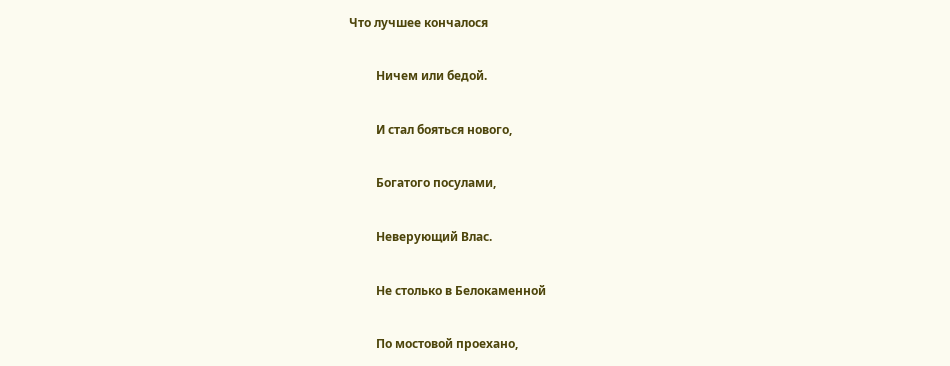Что лучшее кончалося

         Ничем или бедой.

         И стал бояться нового,

         Богатого посулами,

         Неверующий Влас.

         Не столько в Белокаменной

         По мостовой проехано,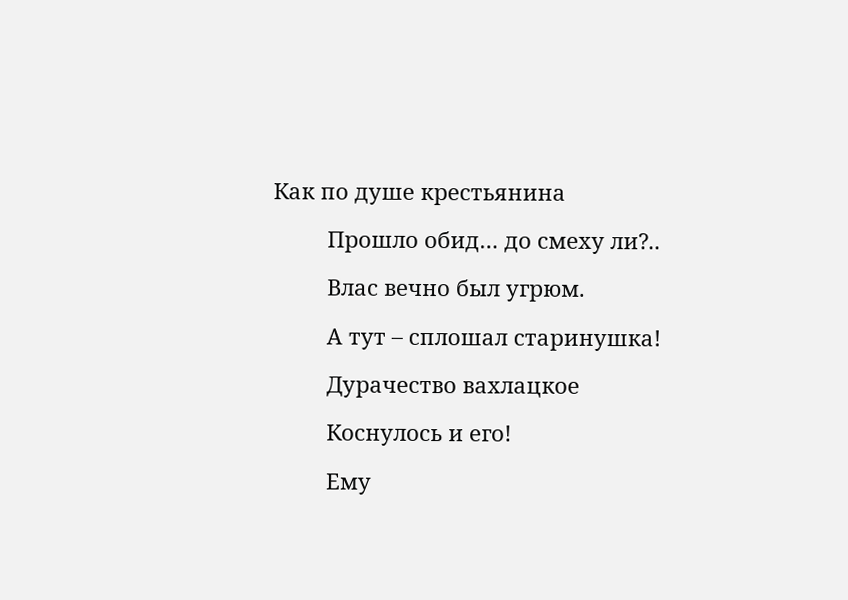Как по душе крестьянина

         Прошло обид… до смеху ли?..

         Влас вечно был угрюм.

         А тут – сплошал старинушка!

         Дурачество вахлацкое

         Коснулось и его!

         Ему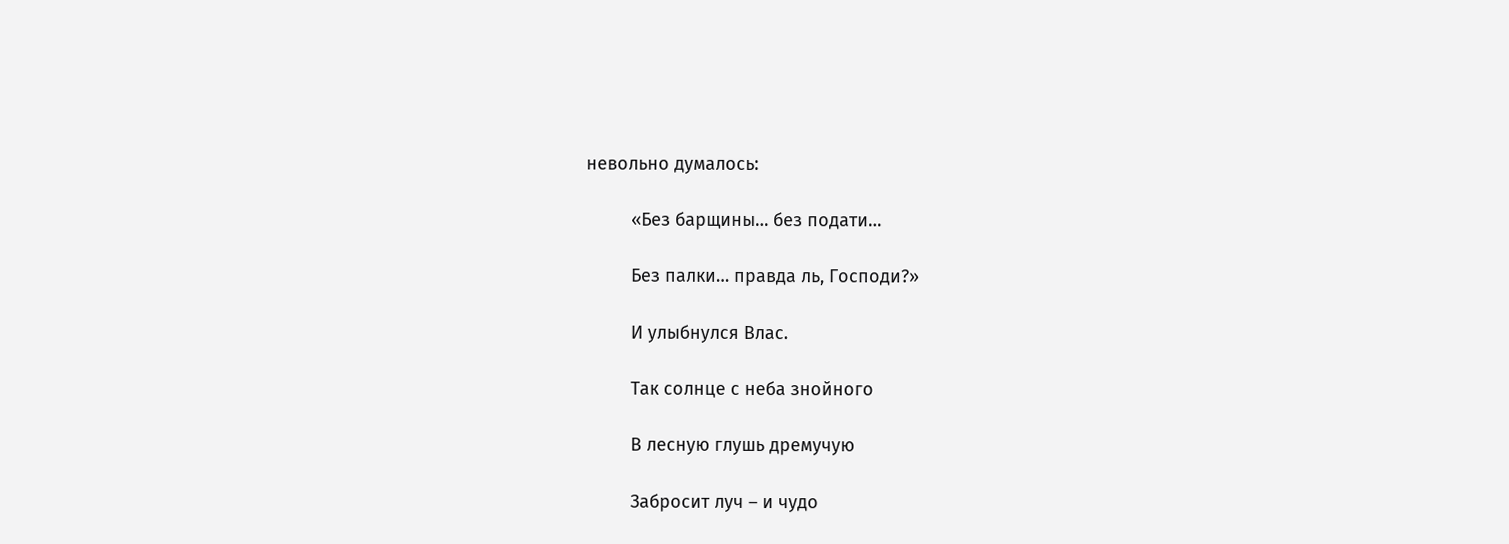невольно думалось:

         «Без барщины… без подати…

         Без палки… правда ль, Господи?»

         И улыбнулся Влас.

         Так солнце с неба знойного

         В лесную глушь дремучую

         Забросит луч – и чудо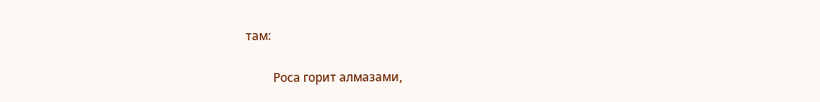там:

         Роса горит алмазами,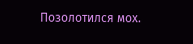Позолотился мох.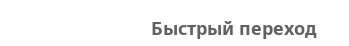Быстрый переход